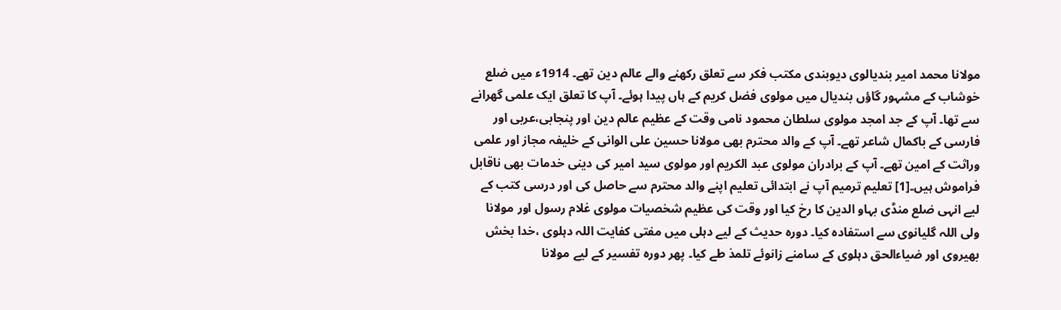مولانا محمد امیر بندیالوی دیوبندی مکتب فکر سے تعلق رکھنے والے عالم دین تھے۔ 1914ء میں ضلع خوشاب کے مشہور گاؤں بندیال میں مولوی فضل کریم کے ہاں پیدا ہوئے۔ آپ کا تعلق ایک علمی گھرانے سے تھا۔ آپ کے جد امجد مولوی سلطان محمود نامی وقت کے عظیم عالم دین اور پنجابی،عربی اور فارسی کے باکمال شاعر تھے۔ آپ کے والد محترم بھی مولانا حسین علی الوانی کے خلیفہ مجاز اور علمی وراثت کے امین تھے۔ آپ کے برادران مولوی عبد الکریم اور مولوی سید امیر کی دینی خدمات بھی ناقابل فراموش ہیں۔[1] تعلیم ترميم آپ نے ابتدائی تعلیم اپنے والد محترم سے حاصل کی اور درسی کتب کے لیے انہی ضلع منڈی بہاو الدین کا رخ کیا اور وقت کی عظیم شخصیات مولوی غلام رسول اور مولانا ولی اللہ گلیانوی سے استفادہ کیا۔ دورہ حدیث کے لیے دہلی میں مفتی کفایت اللہ دہلوی ،خدا بخش بھیروی اور ضیاءالحق دہلوی کے سامنے زانوئے تلمذ طے کیا۔ پھر دورہ تفسیر کے لیے مولانا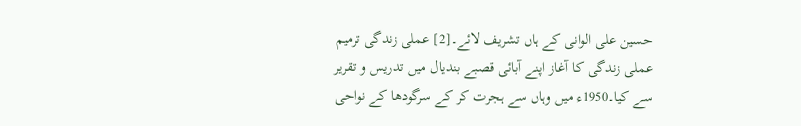حسین علی الوانی کے ہاں تشریف لائے۔[2] عملی زندگی ترميم عملی زندگی کا آغاز اپنے آبائی قصبے بندیال میں تدریس و تقریر سے کیا۔1950ء میں وہاں سے ہجرت کر کے سرگودھا کے نواحی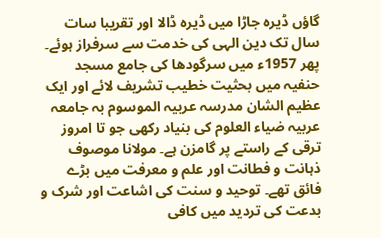گاؤں ڈیرہ جاڑا میں ڈیرہ ڈالا اور تقریبا سات سال تک دین الہی کی خدمت سے سرفراز ہوئے۔ پھر 1957ء میں سرگودھا کی جامع مسجد حنفیہ میں بحثیت خطیب تشریف لائے اور ایک عظیم الشان مدرسہ عربیہ الموسوم بہ جامعہ عربیہ ضیاء العلوم کی بنیاد رکھی جو تا امروز ترقی کے راستے پر گامزن ہے۔ مولانا موصوف ذہانت و فطانت اور علم و معرفت میں بڑے فائق تھے۔ توحید و سنت کی اشاعت اور شرک و بدعت کی تردید میں کافی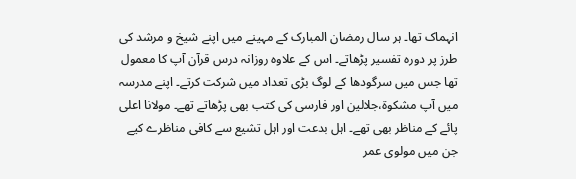انہماک تھا۔ ہر سال رمضان المبارک کے مہینے میں اپنے شیخ و مرشد کی طرز پر دورہ تفسیر پڑھاتے۔ اس کے علاوہ روزانہ درس قرآن آپ کا معمول تھا جس میں سرگودھا کے لوگ بڑی تعداد میں شرکت کرتے۔ اپنے مدرسہ میں آپ مشکوة،جلالین اور فارسی کی کتب بھی پڑھاتے تھے۔ مولانا اعلی پائے کے مناظر بھی تھے۔ اہل بدعت اور اہل تشیع سے کافی مناظرے کیے جن میں مولوی عمر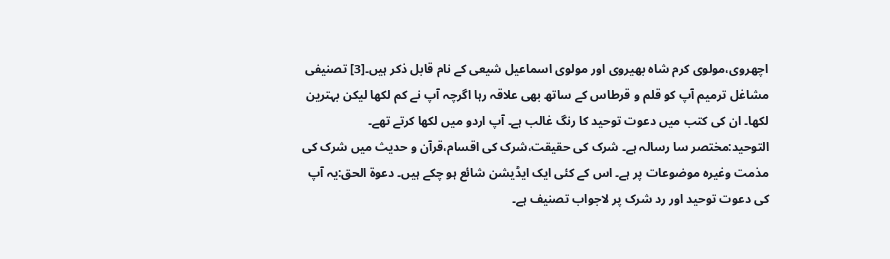اچھروی،مولوی کرم شاہ بھیروی اور مولوی اسماعیل شیعی کے نام قابل ذکر ہیں۔[3] تصنیفی مشاغل ترميم آپ کو قلم و قرطاس کے ساتھ بھی علاقہ رہا اگرچہ آپ نے کم لکھا لیکن بہترین لکھا۔ ان کی کتب میں دعوت توحید کا رنگ غالب ہے۔ آپ اردو میں لکھا کرتے تھے۔ التوحید:مختصر سا رسالہ ہے۔ شرک کی حقیقت،شرک کی اقسام،قرآن و حدیث میں شرک کی مذمت وغیرہ موضوعات پر ہے۔ اس کے کئی ایک ایڈیشن شائع ہو چکے ہیں۔ دعوة الحق:یہ آپ کی دعوت توحید اور رد شرک پر لاجواب تصنیف ہے۔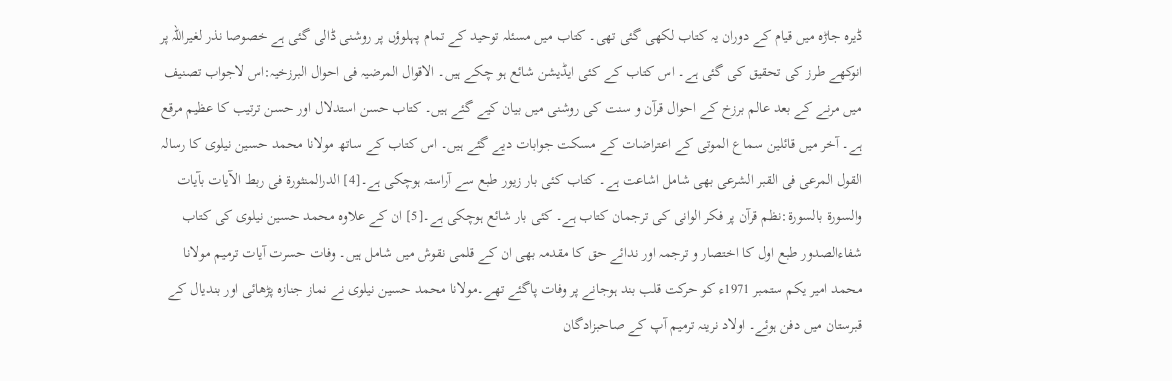ڈیرہ جاڑہ میں قیام کے دوران یہ کتاب لکھی گئی تھی۔ کتاب میں مسئلہ توحید کے تمام پہلوؤں پر روشنی ڈالی گئی ہے خصوصا نذر لغیراللہ پر انوکھے طرز کی تحقیق کی گئی ہے۔ اس کتاب کے کئی ایڈیشن شائع ہو چکے ہیں۔ الاقوال المرضیہ فی احوال البرزخیہ:اس لاجواب تصنیف میں مرنے کے بعد عالم برزخ کے احوال قرآن و سنت کی روشنی میں بیان کیے گئے ہیں۔ کتاب حسن استدلال اور حسن ترتیب کا عظیم مرقع ہے۔ آخر میں قائلین سماع الموتی کے اعتراضات کے مسکت جوابات دیے گئے ہیں۔ اس کتاب کے ساتھ مولانا محمد حسین نیلوی کا رسالہ القول المرعی فی القبر الشرعی بھی شامل اشاعت ہے۔ کتاب کئی بار زیور طبع سے آراستہ ہوچکی ہے۔[4] الدرالمنثورة فی ربط الآیات بآیات والسورة بالسورة:نظم قرآن پر فکر الوانی کی ترجمان کتاب ہے۔ کئی بار شائع ہوچکی ہے۔[5] ان کے علاوہ محمد حسین نیلوی کی کتاب شفاءالصدور طبع اول کا اختصار و ترجمہ اور ندائے حق کا مقدمہ بھی ان کے قلمی نقوش میں شامل ہیں۔ وفات حسرت آیات ترميم مولانا محمد امیر یکم ستمبر 1971ء کو حرکت قلب بند ہوجانے پر وفات پاگئے تھے۔مولانا محمد حسین نیلوی نے نماز جنازہ پڑھائی اور بندیال کے قبرستان میں دفن ہوئے۔ اولاد نرینہ ترميم آپ کے صاحبزادگان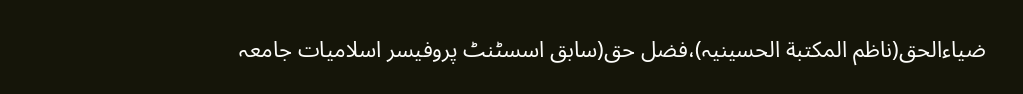ضیاءالحق(ناظم المکتبة الحسینیہ)،فضل حق(سابق اسسٹنٹ پروفیسر اسلامیات جامعہ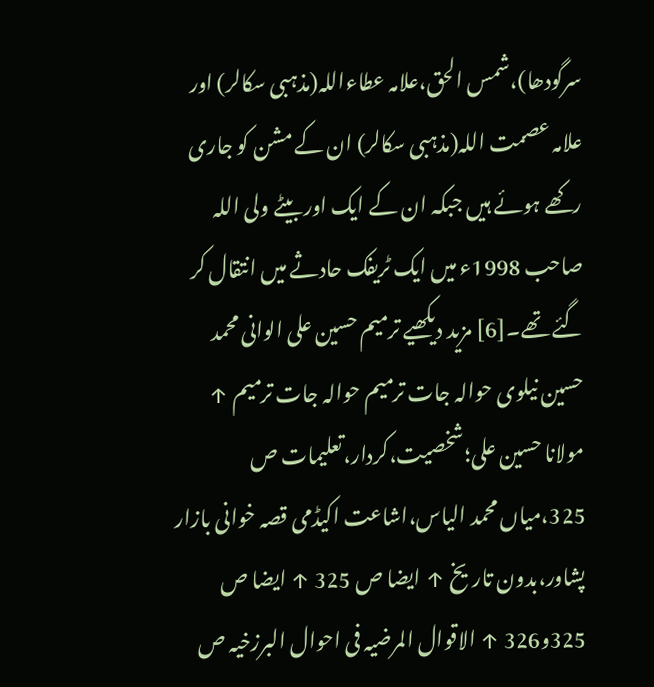سرگودھا)،شمس الحق،علامہ عطاءاللہ(مذہبی سکالر) اور علامہ عصمت اللہ(مذہبی سکالر) ان کے مشن کو جاری رکھے ہوئے ہیں جبکہ ان کے ایک اور بیٹے ولی اللہ صاحب 1998ء میں ایک ٹریفک حادثے میں انتقال کر گئے تھے۔[6] مزید دیکھیے ترميم حسین علی الوانی محمد حسین نیلوی حوالہ جات ترميم حوالہ جات ترميم ↑ مولانا حسین علی؛شخصیت،کردار،تعلیمات ص 325،میاں محمد الیاس،اشاعت اکیڈمی قصہ خوانی بازار پشاور،بدون تاریخ ↑ ایضا ص 325 ↑ ایضا ص 325و326 ↑ الاقوال المرضیہ فی احوال البرزخیہ ص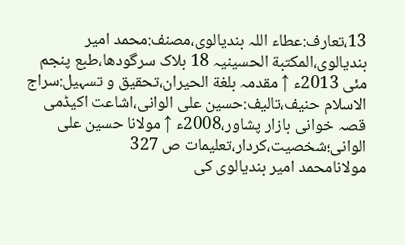13،تعارف:عطاء اللہ بندیالوی،مصنف:محمد امیر بندیالوی،المکتبة الحسینیہ 18 بلاک سرگودھا،طبع پنجم مئی 2013ء ↑ مقدمہ بلغة الحیران،تحقیق و تسہیل:سراج الاسلام حنیف،تالیف:حسین علی الوانی،اشاعت اکیڈمی قصہ خوانی بازار پشاور،2008ء ↑ مولانا حسین علی الوانی؛شخصیت،کردار،تعلیمات ص 327
مولانامحمد امیر بندیالوی کی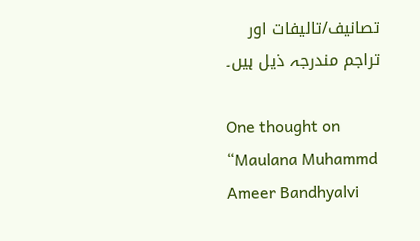تصانیف/تالیفات اور تراجم مندرجہ ذیل ہیں۔

One thought on “Maulana Muhammd Ameer Bandhyalvi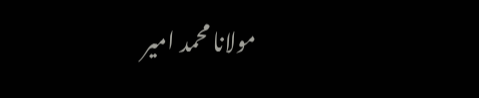مولانا محمد امیر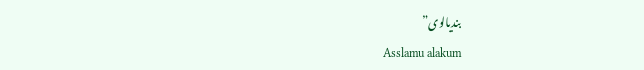بندیالوی”
Asslamu alakum